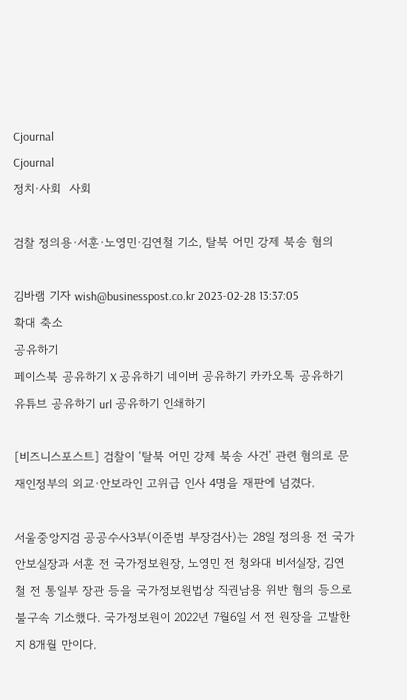Cjournal
Cjournal
정치·사회  사회

검찰 정의용·서훈·노영민·김연철 기소, 탈북 어민 강제 북송 혐의

김바램 기자 wish@businesspost.co.kr 2023-02-28 13:37:05
확대 축소
공유하기
페이스북 공유하기 X 공유하기 네이버 공유하기 카카오톡 공유하기 유튜브 공유하기 url 공유하기 인쇄하기

[비즈니스포스트] 검찰이 ‘탈북 어민 강제 북송 사건’ 관련 혐의로 문재인정부의 외교·안보라인 고위급 인사 4명을 재판에 넘겼다.

서울중앙지검 공공수사3부(이준범 부장검사)는 28일 정의용 전 국가안보실장과 서훈 전 국가정보원장, 노영민 전 청와대 비서실장, 김연철 전 통일부 장관 등을 국가정보원법상 직권남용 위반 혐의 등으로 불구속 기소했다. 국가정보원이 2022년 7월6일 서 전 원장을 고발한 지 8개월 만이다.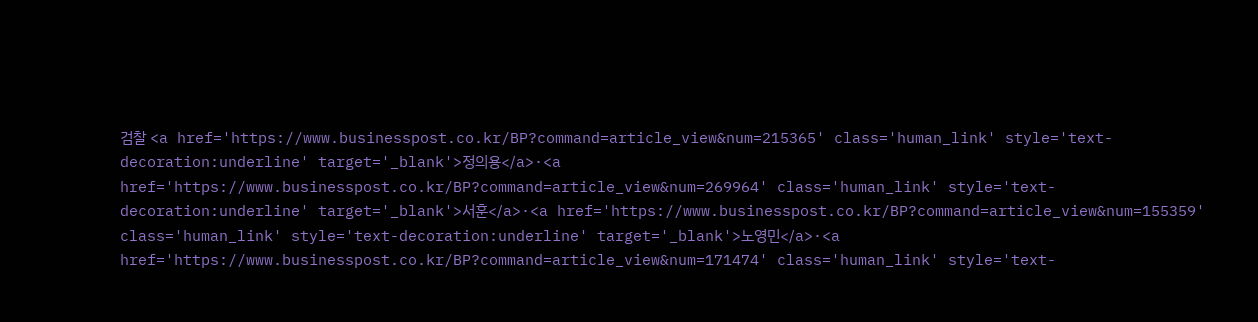검찰 <a href='https://www.businesspost.co.kr/BP?command=article_view&num=215365' class='human_link' style='text-decoration:underline' target='_blank'>정의용</a>·<a href='https://www.businesspost.co.kr/BP?command=article_view&num=269964' class='human_link' style='text-decoration:underline' target='_blank'>서훈</a>·<a href='https://www.businesspost.co.kr/BP?command=article_view&num=155359' class='human_link' style='text-decoration:underline' target='_blank'>노영민</a>·<a href='https://www.businesspost.co.kr/BP?command=article_view&num=171474' class='human_link' style='text-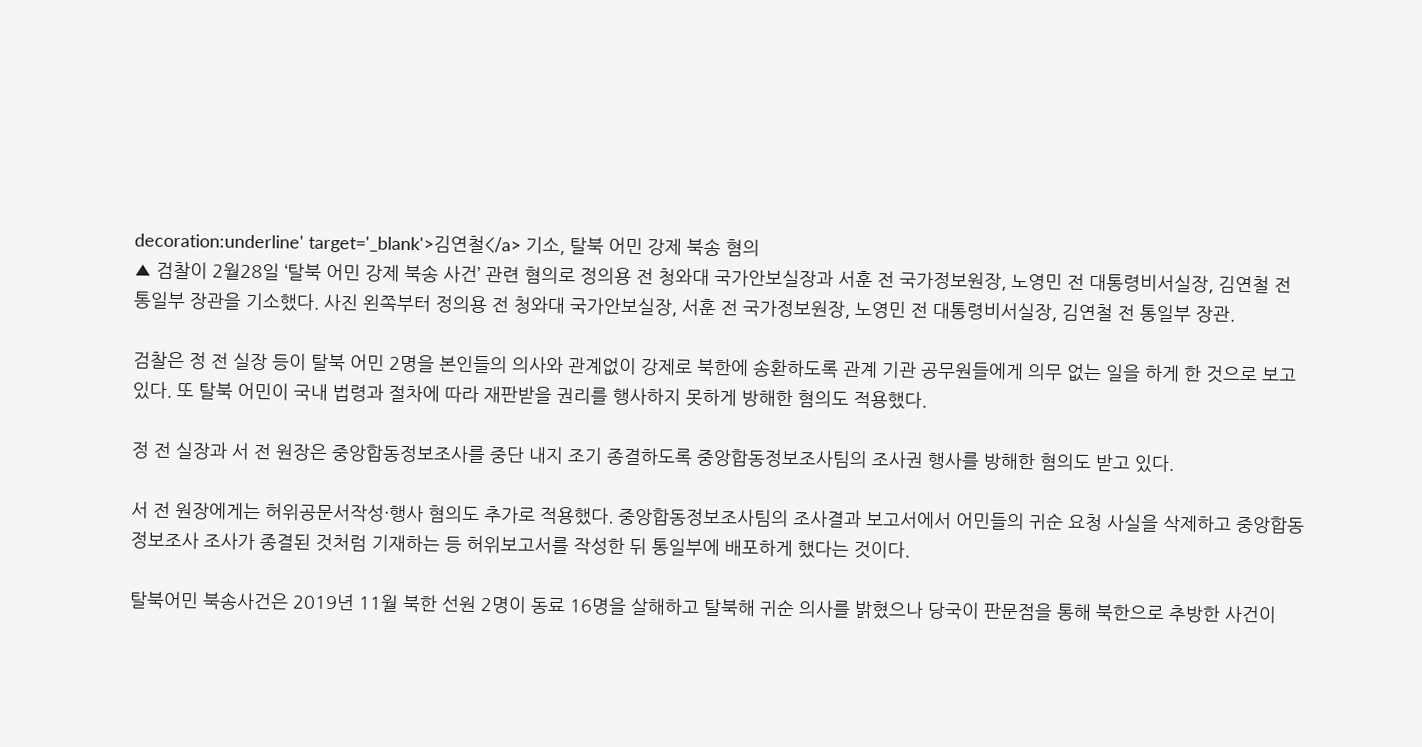decoration:underline' target='_blank'>김연철</a> 기소, 탈북 어민 강제 북송 혐의
▲ 검찰이 2월28일 ‘탈북 어민 강제 북송 사건’ 관련 혐의로 정의용 전 청와대 국가안보실장과 서훈 전 국가정보원장, 노영민 전 대통령비서실장, 김연철 전 통일부 장관을 기소했다. 사진 왼쪽부터 정의용 전 청와대 국가안보실장, 서훈 전 국가정보원장, 노영민 전 대통령비서실장, 김연철 전 통일부 장관.

검찰은 정 전 실장 등이 탈북 어민 2명을 본인들의 의사와 관계없이 강제로 북한에 송환하도록 관계 기관 공무원들에게 의무 없는 일을 하게 한 것으로 보고 있다. 또 탈북 어민이 국내 법령과 절차에 따라 재판받을 권리를 행사하지 못하게 방해한 혐의도 적용했다.

정 전 실장과 서 전 원장은 중앙합동정보조사를 중단 내지 조기 종결하도록 중앙합동정보조사팀의 조사권 행사를 방해한 혐의도 받고 있다.

서 전 원장에게는 허위공문서작성·행사 혐의도 추가로 적용했다. 중앙합동정보조사팀의 조사결과 보고서에서 어민들의 귀순 요청 사실을 삭제하고 중앙합동정보조사 조사가 종결된 것처럼 기재하는 등 허위보고서를 작성한 뒤 통일부에 배포하게 했다는 것이다.

탈북어민 북송사건은 2019년 11월 북한 선원 2명이 동료 16명을 살해하고 탈북해 귀순 의사를 밝혔으나 당국이 판문점을 통해 북한으로 추방한 사건이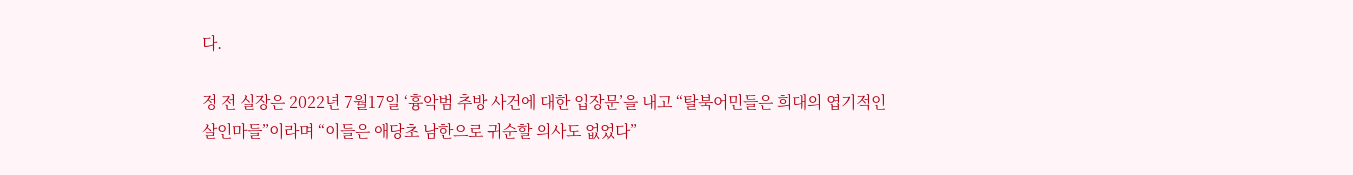다.

정 전 실장은 2022년 7월17일 ‘흉악범 추방 사건에 대한 입장문’을 내고 “탈북어민들은 희대의 엽기적인 살인마들”이라며 “이들은 애당초 남한으로 귀순할 의사도 없었다”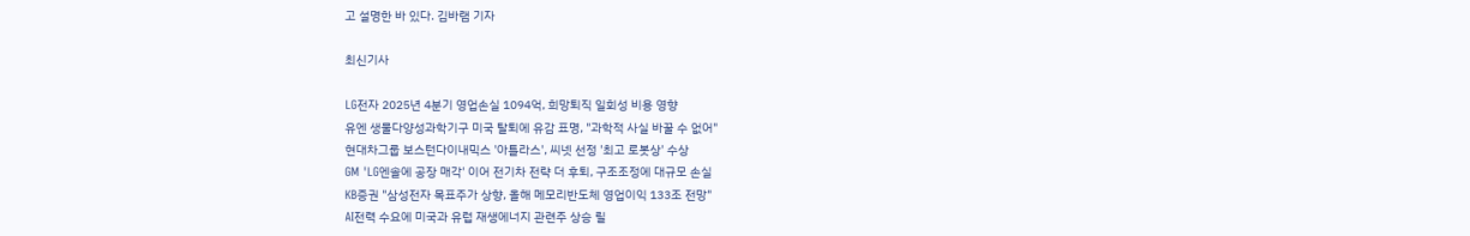고 설명한 바 있다. 김바램 기자

최신기사

LG전자 2025년 4분기 영업손실 1094억, 희망퇴직 일회성 비용 영향
유엔 생물다양성과학기구 미국 탈퇴에 유감 표명, "과학적 사실 바꿀 수 없어"
현대차그룹 보스턴다이내믹스 '아틀라스', 씨넷 선정 '최고 로봇상' 수상
GM 'LG엔솔에 공장 매각' 이어 전기차 전략 더 후퇴, 구조조정에 대규모 손실
KB증권 "삼성전자 목표주가 상향, 올해 메모리반도체 영업이익 133조 전망"
AI전력 수요에 미국과 유럽 재생에너지 관련주 상승 릴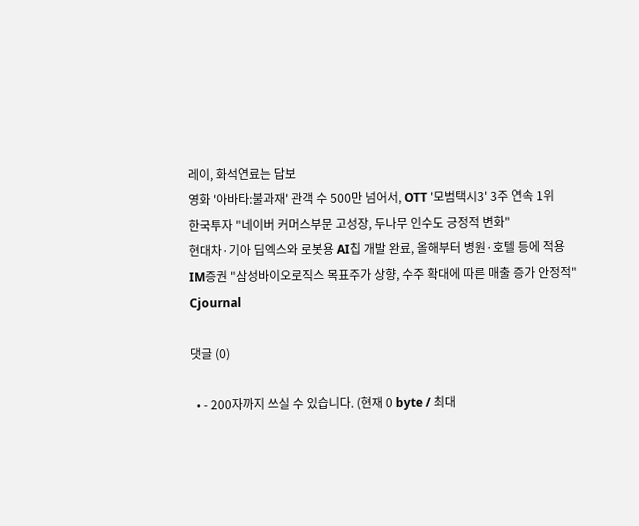레이, 화석연료는 답보
영화 '아바타:불과재' 관객 수 500만 넘어서, OTT '모범택시3' 3주 연속 1위
한국투자 "네이버 커머스부문 고성장, 두나무 인수도 긍정적 변화"
현대차·기아 딥엑스와 로봇용 AI칩 개발 완료, 올해부터 병원·호텔 등에 적용
IM증권 "삼성바이오로직스 목표주가 상향, 수주 확대에 따른 매출 증가 안정적"
Cjournal

댓글 (0)

  • - 200자까지 쓰실 수 있습니다. (현재 0 byte / 최대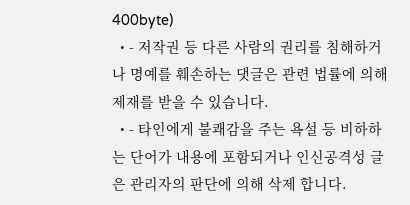400byte)
  • - 저작권 등 다른 사람의 권리를 침해하거나 명예를 훼손하는 댓글은 관련 법률에 의해 제재를 받을 수 있습니다.
  • - 타인에게 불쾌감을 주는 욕설 등 비하하는 단어가 내용에 포함되거나 인신공격성 글은 관리자의 판단에 의해 삭제 합니다.